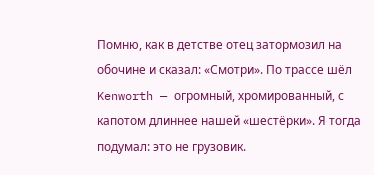Помню, как в детстве отец затормозил на обочине и сказал: «Смотри». По трассе шёл Kenworth — огромный, хромированный, с капотом длиннее нашей «шестёрки». Я тогда подумал: это не грузовик.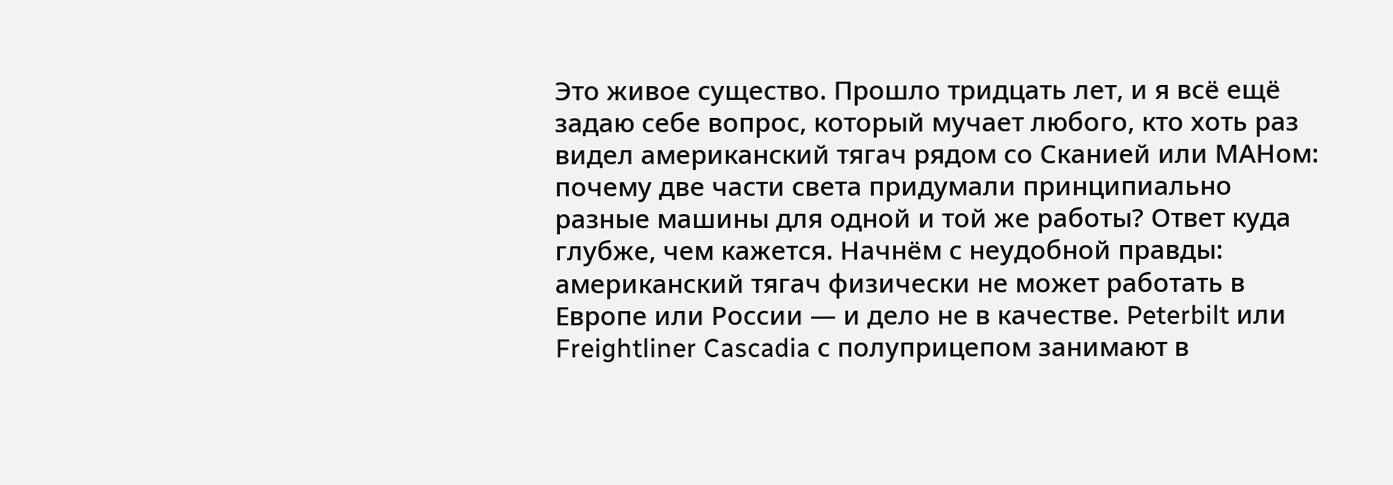Это живое существо. Прошло тридцать лет, и я всё ещё задаю себе вопрос, который мучает любого, кто хоть раз видел американский тягач рядом со Сканией или МАНом: почему две части света придумали принципиально разные машины для одной и той же работы? Ответ куда глубже, чем кажется. Начнём с неудобной правды: американский тягач физически не может работать в Европе или России — и дело не в качестве. Peterbilt или Freightliner Cascadia с полуприцепом занимают в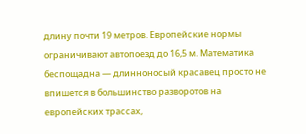длину почти 19 метров. Европейские нормы ограничивают автопоезд до 16,5 м. Математика беспощадна — длинноносый красавец просто не впишется в большинство разворотов на европейских трассах,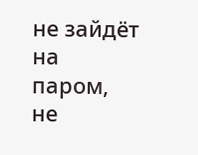не зайдёт на паром, не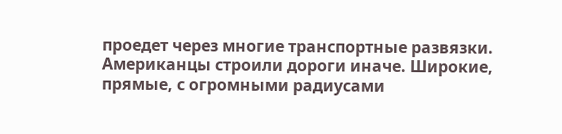проедет через многие транспортные развязки. Американцы строили дороги иначе. Широкие, прямые, с огромными радиусами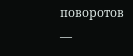поворотов —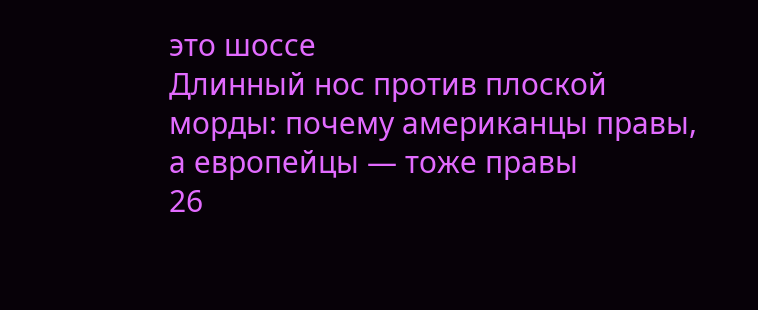это шоссе
Длинный нос против плоской морды: почему американцы правы, а европейцы — тоже правы
26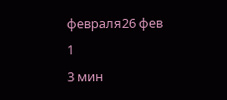февраля26 фев
1
3 мин